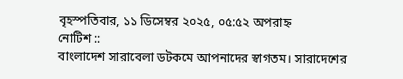বৃহস্পতিবার, ১১ ডিসেম্বর ২০২৫, ০৫:৫২ অপরাহ্ন
নোটিশ ::
বাংলাদেশ সারাবেলা ডটকমে আপনাদের স্বাগতম। সারাদেশের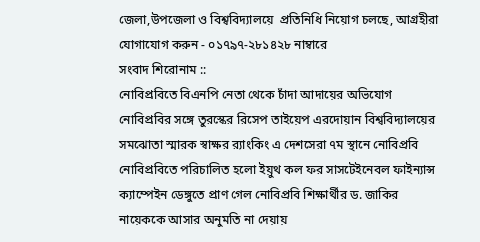জেলা,উপজেলা ও বিশ্ববিদ্যালয়ে  প্রতিনিধি নিয়োগ চলছে, আগ্রহীরা যোগাযোগ করুন - ০১৭৯৭-২৮১৪২৮ নাম্বারে
সংবাদ শিরোনাম ::
নোবিপ্রবিতে বিএনপি নেতা থেকে চাঁদা আদায়ের অভিযোগ  নোবিপ্রবির সঙ্গে তুরস্কের রিসেপ তাইয়েপ এরদোয়ান বিশ্ববিদ্যালয়ের সমঝোতা স্মারক স্বাক্ষর র‍্যাংকিং এ দেশসেরা ৭ম স্থানে নোবিপ্রবি নোবিপ্রবিতে পরিচালিত হলো ইয়ুথ কল ফর সাসটেইনেবল ফাইন্যান্স ক্যাম্পেইন ডেঙ্গুতে প্রাণ গেল নোবিপ্রবি শিক্ষার্থীর ড. জাকির নায়েককে আসার অনুমতি না দেয়ায়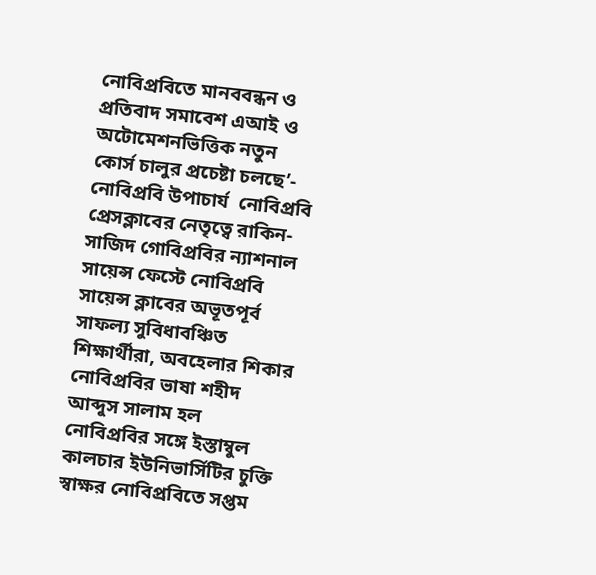নোবিপ্রবিতে মানববন্ধন ও প্রতিবাদ সমাবেশ এআই ও অটোমেশনভিত্তিক নতুন কোর্স চালুর প্রচেষ্টা চলছে’- নোবিপ্রবি উপাচার্য  নোবিপ্রবি প্রেসক্লাবের নেতৃত্বে রাকিন- সাজিদ গোবিপ্রবির ন্যাশনাল সায়েন্স ফেস্টে নোবিপ্রবি সায়েন্স ক্লাবের অভূতপূর্ব সাফল্য সুবিধাবঞ্চিত শিক্ষার্থীরা, অবহেলার শিকার নোবিপ্রবির ভাষা শহীদ আব্দুস সালাম হল নোবিপ্রবির সঙ্গে ইস্তাম্বুল কালচার ইউনিভার্সিটির চুক্তি স্বাক্ষর নোবিপ্রবিতে সপ্তম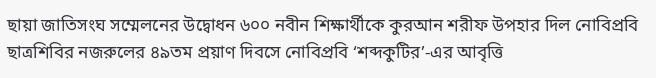ছায়া জাতিসংঘ সম্মেলনের উদ্বোধন ৬০০ নবীন শিক্ষার্থীকে কুরআন শরীফ উপহার দিল নোবিপ্রবি ছাত্রশিবির নজরুলের ৪৯তম প্রয়াণ দিবসে নোবিপ্রবি ‘শব্দকুটির’-এর আবৃত্তি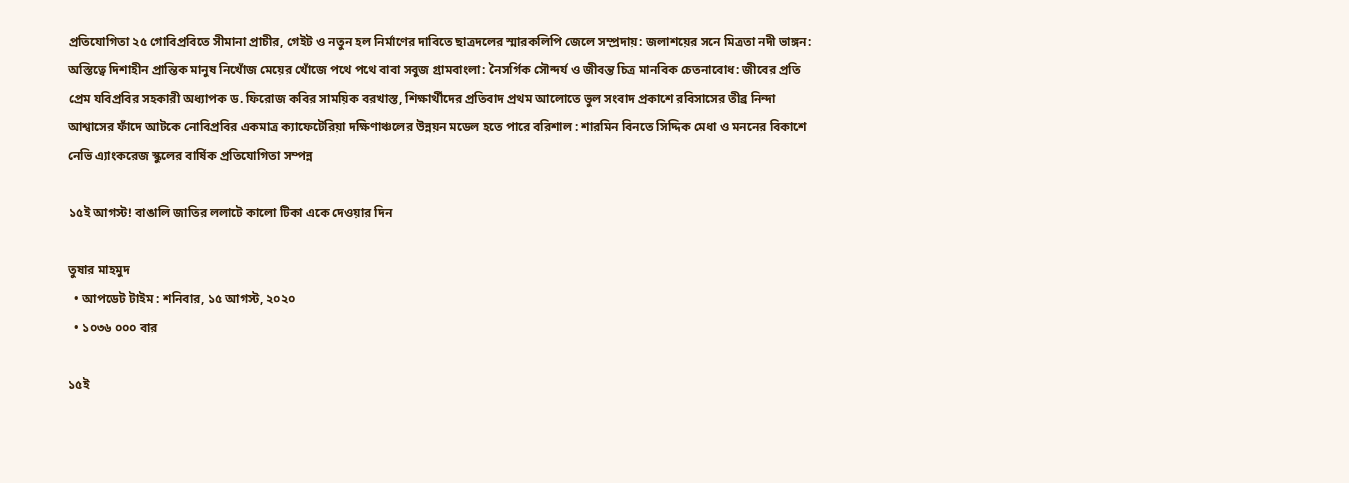প্রতিযোগিতা ২৫ গোবিপ্রবিতে সীমানা প্রাচীর, গেইট ও নতুন হল নির্মাণের দাবিতে ছাত্রদলের স্মারকলিপি জেলে সম্প্রদায়: জলাশয়ের সনে মিত্রতা নদী ভাঙ্গন: অস্তিত্বে দিশাহীন প্রান্তিক মানুষ নিখোঁজ মেয়ের খোঁজে পথে পথে বাবা সবুজ গ্রামবাংলা: নৈসর্গিক সৌন্দর্য ও জীবন্ত চিত্র মানবিক চেতনাবোধ: জীবের প্রতি প্রেম যবিপ্রবির সহকারী অধ্যাপক ড. ফিরোজ কবির সাময়িক বরখাস্ত, শিক্ষার্থীদের প্রতিবাদ প্রথম আলোতে ভুল সংবাদ প্রকাশে রবিসাসের তীব্র নিন্দা আশ্বাসের ফাঁদে আটকে নোবিপ্রবির একমাত্র ক্যাফেটেরিয়া দক্ষিণাঞ্চলের উন্নয়ন মডেল হতে পারে বরিশাল : শারমিন বিনতে সিদ্দিক মেধা ও মননের বিকাশে নেভি এ্যাংকরেজ স্কুলের বার্ষিক প্রতিযোগিতা সম্পন্ন

১৫ই আগস্ট! বাঙালি জাতির ললাটে কালো টিকা একে দেওয়ার দিন

তুষার মাহমুদ
  • আপডেট টাইম : শনিবার, ১৫ আগস্ট, ২০২০
  • ১০৩৬ ০০০ বার

১৫ই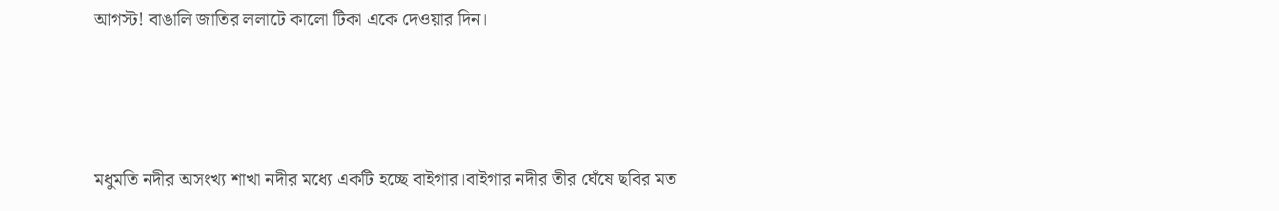আগস্ট! বাঙালি জাতির ললাটে কালো টিকা একে দেওয়ার দিন।



মধুমতি নদীর অসংখ্য শাখা নদীর মধ্যে একটি হচ্ছে বাইগার।বাইগার নদীর তীর ঘেঁষে ছবির মত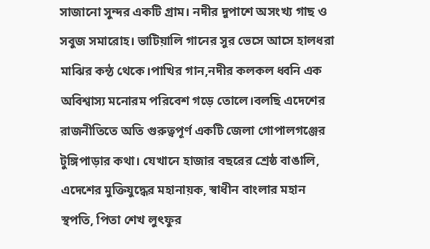সাজানো সুন্দর একটি গ্রাম। নদীর দুপাশে অসংখ্য গাছ ও সবুজ সমারোহ। ভাটিয়ালি গানের সুর ভেসে আসে হালধরা মাঝির কন্ঠ থেকে।পাখির গান,নদীর কলকল ধ্বনি এক অবিশ্বাস্য মনোরম পরিবেশ গড়ে তোলে।বলছি এদেশের রাজনীতিতে অতি গুরুত্বপূর্ণ একটি জেলা গোপালগঞ্জের টুঙ্গিপাড়ার কথা। যেখানে হাজার বছরের শ্রেষ্ঠ বাঙালি, এদেশের মুক্তিযুদ্ধের মহানায়ক, স্বাধীন বাংলার মহান স্থপতি, পিতা শেখ লুৎফুর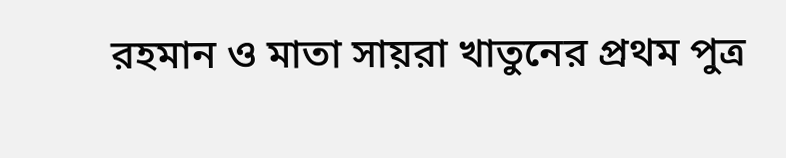রহমান ও মাতা সায়রা খাতুনের প্রথম পুত্র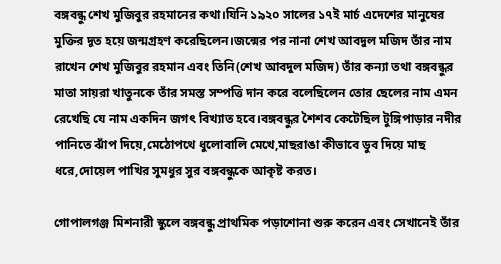বঙ্গবন্ধু শেখ মুজিবুর রহমানের কথা।যিনি ১৯২০ সালের ১৭ই মার্চ এদেশের মানুষের মুক্তির দূত হয়ে জন্মগ্রহণ করেছিলেন।জন্মের পর নানা শেখ আবদুল মজিদ তাঁর নাম রাখেন শেখ মুজিবুর রহমান এবং তিনি(শেখ আবদুল মজিদ) তাঁর কন্যা তথা বঙ্গবন্ধুর মাতা সায়রা খাতুনকে তাঁর সমস্ত সম্পত্তি দান করে বলেছিলেন তোর ছেলের নাম এমন রেখেছি যে নাম একদিন জগৎ বিখ্যাত হবে।বঙ্গবন্ধুর শৈশব কেটেছিল টুঙ্গিপাড়ার নদীর পানিতে ঝাঁপ দিয়ে,মেঠোপথে ধুলোবালি মেখে,মাছরাঙা কীভাবে ডুব দিয়ে মাছ ধরে,দোয়েল পাখির সুমধুর সুর বঙ্গবন্ধুকে আকৃষ্ট করত।

গোপালগঞ্জ মিশনারী স্কুলে বঙ্গবন্ধু প্রাথমিক পড়াশোনা শুরু করেন এবং সেখানেই তাঁর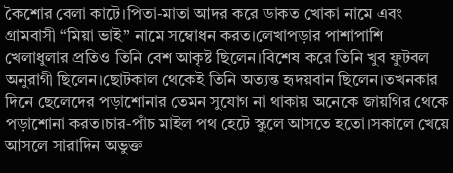কৈশোর বেলা কাটে।পিতা-মাতা আদর করে ডাকত খোকা নামে এবং গ্রামবাসী “মিয়া ভাই” নামে সম্বোধন করত।লেখাপড়ার পাশাপাশি খেলাধুলার প্রতিও তিনি বেশ আকৃষ্ট ছিলেন।বিশেষ করে তিনি খুব ফুটবল অনুরাগী ছিলেন।ছোটকাল থেকেই তিনি অত্যন্ত হৃদয়বান ছিলেন।তখনকার দিনে ছেলেদের পড়াশোনার তেমন সুযোগ না থাকায় অনেকে জায়গির থেকে পড়াশোনা করত।চার-পাঁচ মাইল পথ হেটে স্কুলে আসতে হতো।সকালে খেয়ে আসলে সারাদিন অভুক্ত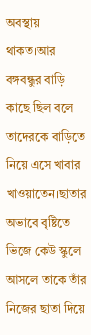অবস্থায় থাকত।আর বঙ্গবন্ধুর বাড়ি কাছে ছিল বলে তাদেরকে বাড়িতে নিয়ে এসে খাবার খাওয়াতেন।ছাতার অভাবে বৃষ্টিতে ভিজে কেউ স্কুলে আসলে তাকে তাঁর নিজের ছাতা দিয়ে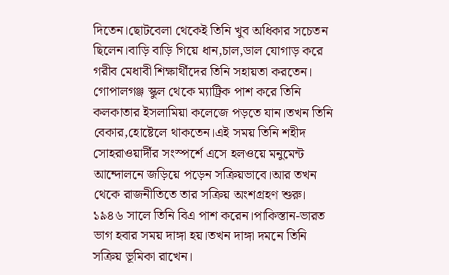দিতেন।ছোটবেলা থেকেই তিনি খুব অধিকার সচেতন ছিলেন।বাড়ি বাড়ি গিয়ে ধান,চাল,ডাল যোগাড় করে গরীব মেধাবী শিক্ষার্থীদের তিনি সহায়তা করতেন।
গোপালগঞ্জ স্কুল থেকে ম্যাট্রিক পাশ করে তিনি কলকাতার ইসলামিয়া কলেজে পড়তে যান।তখন তিনি বেকার,হোষ্টেলে থাকতেন।এই সময় তিনি শহীদ সোহরাওয়ার্দীর সংস্পর্শে এসে হলওয়ে মনুমেন্ট আন্দোলনে জড়িয়ে পড়েন সক্রিয়ভাবে।আর তখন থেকে রাজনীতিতে তার সক্রিয় অংশগ্রহণ শুরু।
১৯৪৬ সালে তিনি বিএ পাশ করেন।পাকিস্তান-ভারত ভাগ হবার সময় দাঙ্গা হয়।তখন দাঙ্গা দমনে তিনি সক্রিয় ভূমিকা রাখেন।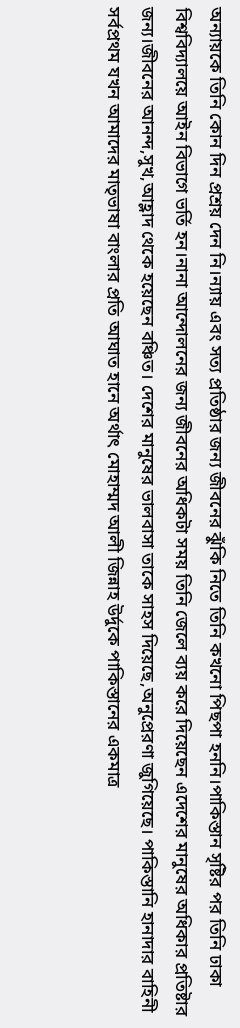অন্যায়কে তিনি কোন দিন প্রশ্রয় দেন নি।ন্যায় এবং সত্য প্রতিষ্ঠার জন্য জীবনের ঝুঁকি নিতে তিনি কখনো পিছপা হননি।পাকিস্তান সৃষ্টির পর তিনি ঢাকা বিশ্ববিদ্যালয়ে আইন বিভাগে ভর্তি হন।নানা আন্দোলনের জন্য জীবনের অধিকটা সময় তিনি জেলে ব্যয় করে দিয়েছেন এদেশের মানুষের অধিকার প্রতিষ্টার জন্য।জীবনের আনন্দ,সুখ,আহ্লাদ থেকে হয়েছেন বঞ্চিত। দেশের মানুষের ভালবাসা তাকে সাহস দিয়েছে,অনুপ্রেরণা জুগিয়েছে। পাকিস্তানি হানাদার বাহিনী সর্বপ্রথম যখন আমাদের মাতৃভাষা বাংলার প্রতি আঘাত হানে অর্থাৎ মোহাম্মদ আলী জিন্নাহ উর্দুকে পাকিস্তানের একমাত্র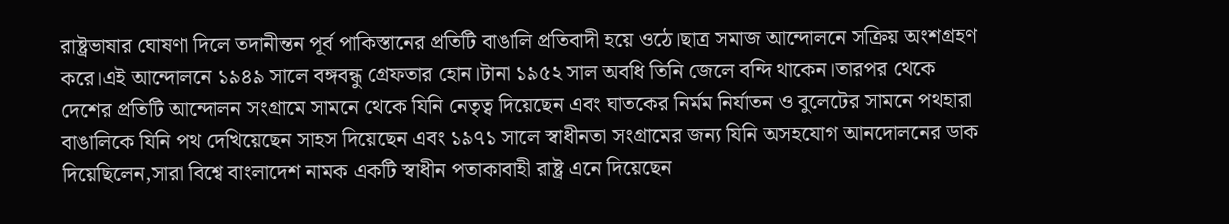রাষ্ট্রভাষার ঘোষণা দিলে তদানীন্তন পূর্ব পাকিস্তানের প্রতিটি বাঙালি প্রতিবাদী হয়ে ওঠে।ছাত্র সমাজ আন্দোলনে সক্রিয় অংশগ্রহণ করে।এই আন্দোলনে ১৯৪৯ সালে বঙ্গবন্ধু গ্রেফতার হোন।টানা ১৯৫২ সাল অবধি তিনি জেলে বন্দি থাকেন।তারপর থেকে দেশের প্রতিটি আন্দোলন সংগ্রামে সামনে থেকে যিনি নেতৃত্ব দিয়েছেন এবং ঘাতকের নির্মম নির্যাতন ও বুলেটের সামনে পথহারা বাঙালিকে যিনি পথ দেখিয়েছেন সাহস দিয়েছেন এবং ১৯৭১ সালে স্বাধীনতা সংগ্রামের জন্য যিনি অসহযোগ আনদোলনের ডাক দিয়েছিলেন,সারা বিশ্বে বাংলাদেশ নামক একটি স্বাধীন পতাকাবাহী রাষ্ট্র এনে দিয়েছেন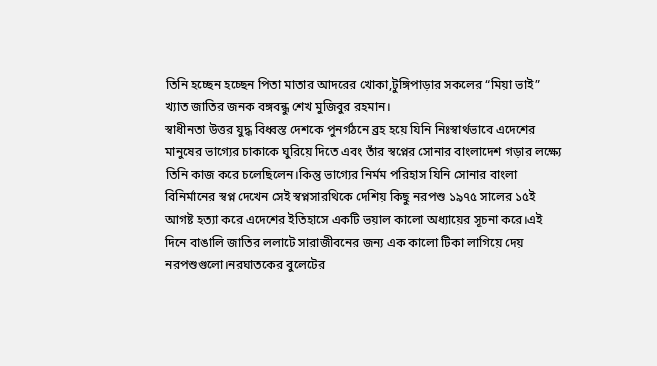তিনি হচ্ছেন হচ্ছেন পিতা মাতার আদরের খোকা,টুঙ্গিপাড়ার সকলের “মিয়া ভাই” খ্যাত জাতির জনক বঙ্গবন্ধু শেখ মুজিবুর রহমান।
স্বাধীনতা উত্তর যুদ্ধ বিধ্বস্ত দেশকে পুনর্গঠনে ব্রহ হয়ে যিনি নিঃস্বার্থভাবে এদেশের মানুষের ভাগ্যের চাকাকে ঘুরিয়ে দিতে এবং তাঁর স্বপ্নের সোনার বাংলাদেশ গড়ার লক্ষ্যে তিনি কাজ করে চলেছিলেন।কিন্তু ভাগ্যের নির্মম পরিহাস যিনি সোনার বাংলা বিনির্মানের স্বপ্ন দেখেন সেই স্বপ্নসারথিকে দেশিয় কিছু নরপশু ১৯৭৫ সালের ১৫ই আগষ্ট হত্যা করে এদেশের ইতিহাসে একটি ভয়াল কালো অধ্যায়ের সূচনা করে।এই দিনে বাঙালি জাতির ললাটে সারাজীবনের জন্য এক কালো টিকা লাগিয়ে দেয় নরপশুগুলো।নরঘাতকের বুলেটের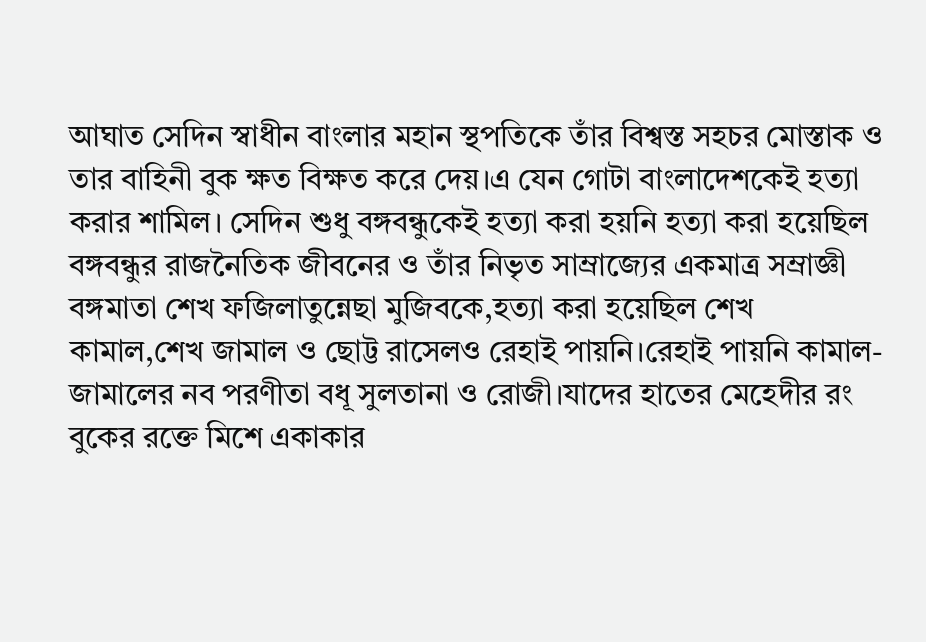আঘাত সেদিন স্বাধীন বাংলার মহান স্থপতিকে তাঁর বিশ্বস্ত সহচর মোস্তাক ও তার বাহিনী বুক ক্ষত বিক্ষত করে দেয়।এ যেন গোটা বাংলাদেশকেই হত্যা করার শামিল। সেদিন শুধু বঙ্গবন্ধুকেই হত্যা করা হয়নি হত্যা করা হয়েছিল বঙ্গবন্ধুর রাজনৈতিক জীবনের ও তাঁর নিভৃত সাম্রাজ্যের একমাত্র সম্রাজ্ঞী বঙ্গমাতা শেখ ফজিলাতুন্নেছা মুজিবকে,হত্যা করা হয়েছিল শেখ কামাল,শেখ জামাল ও ছোট্ট রাসেলও রেহাই পায়নি।রেহাই পায়নি কামাল-জামালের নব পরণীতা বধূ সুলতানা ও রোজী।যাদের হাতের মেহেদীর রং বুকের রক্তে মিশে একাকার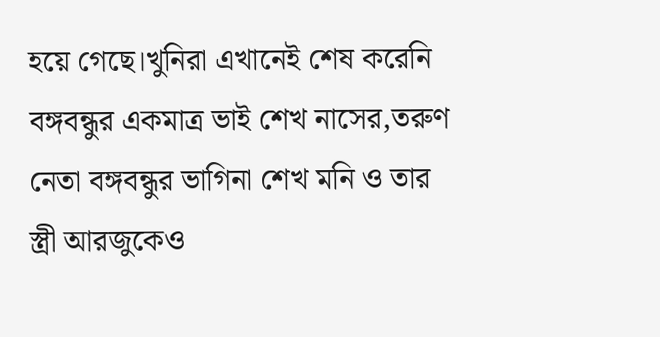হয়ে গেছে।খুনিরা এখানেই শেষ করেনি বঙ্গবন্ধুর একমাত্র ভাই শেখ নাসের,তরুণ নেতা বঙ্গবন্ধুর ভাগিনা শেখ মনি ও তার স্ত্রী আরজুকেও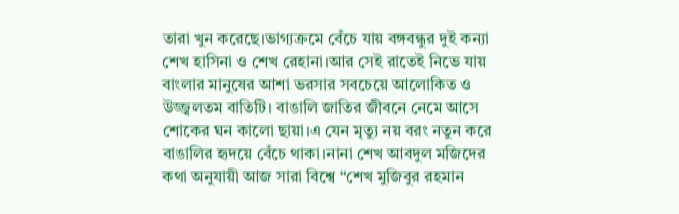তারা খুন করেছে।ভাগ্যক্রমে বেঁচে যায় বঙ্গবন্ধুর দুই কন্যা শেখ হাসিনা ও শেখ রেহানা।আর সেই রাতেই নিভে যায় বাংলার মানুষের আশা ভরসার সবচেয়ে আলোকিত ও উজ্জ্বলতম বাতিটি। বাঙালি জাতির জীবনে নেমে আসে শোকের ঘন কালো ছায়া।এ যেন মৃত্যু নয় বরং নতুন করে বাঙালির হৃদয়ে বেঁচে থাকা।নানা শেখ আবদুল মজিদের কথা অনুযায়ী আজ সারা বিশ্বে “শেখ মুজিবুর রহমান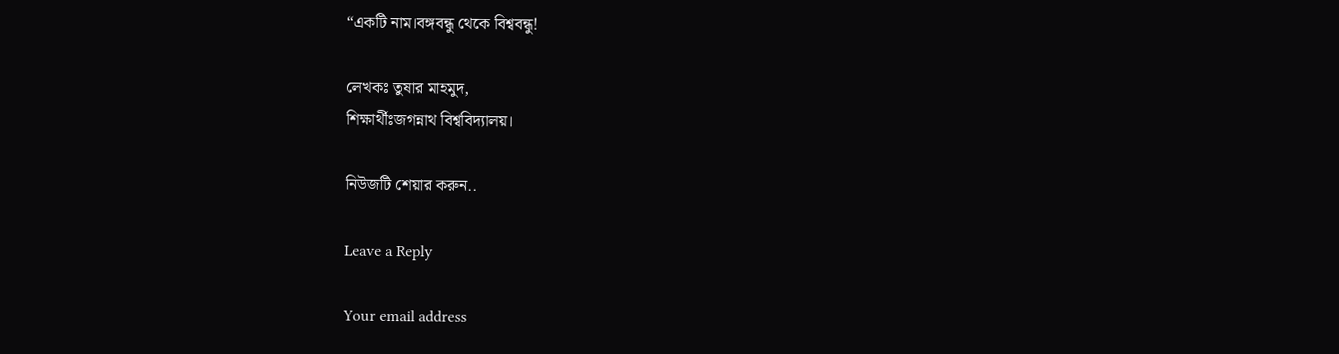“একটি নাম।বঙ্গবন্ধু থেকে বিশ্ববন্ধু!

লেখকঃ তুষার মাহমুদ,
শিক্ষার্থীঃজগন্নাথ বিশ্ববিদ্যালয়।

নিউজটি শেয়ার করুন..

Leave a Reply

Your email address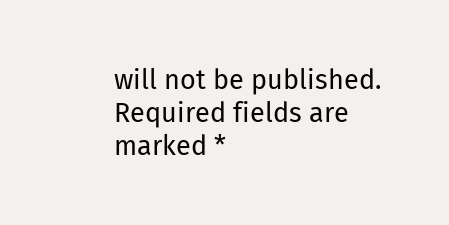will not be published. Required fields are marked *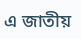এ জাতীয়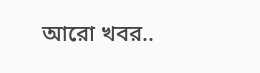আরো খবর..